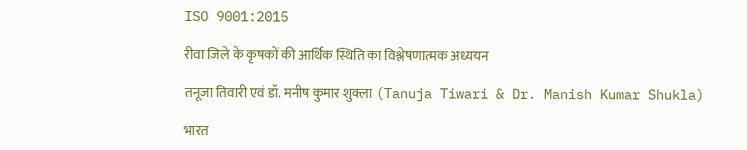ISO 9001:2015

रीवा जिले के कृषकों की आर्थिक स्थिति का विश्लेषणात्मक अध्ययन

तनूजा तिवारी एवं डॉ. मनीष कुमार शुक्ला (Tanuja Tiwari & Dr. Manish Kumar Shukla)

भारत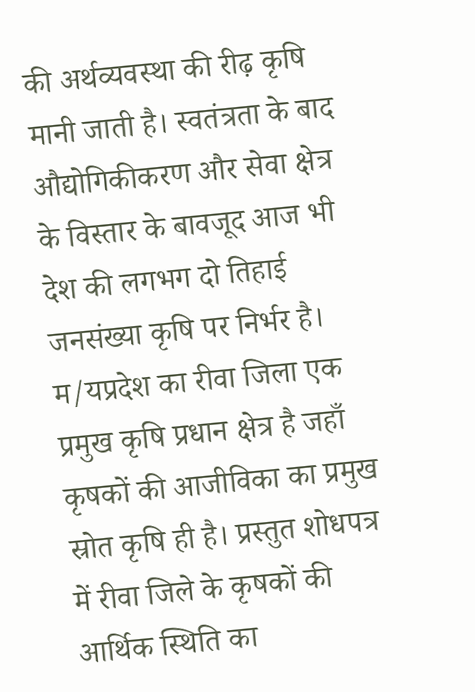की अर्थव्यवस्था की रीढ़ कृषि मानी जाती है। स्वतंत्रता के बाद औद्योगिकीकरण और सेवा क्षेत्र के विस्तार के बावजूद आज भी देश की लगभग दो तिहाई जनसंख्या कृषि पर निर्भर है। म/यप्रदेश का रीवा जिला एक प्रमुख कृषि प्रधान क्षेत्र है जहाँ कृषकों की आजीविका का प्रमुख स्रोत कृषि ही है। प्रस्तुत शोधपत्र में रीवा जिले के कृषकों की आर्थिक स्थिति का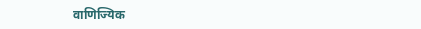वाणिज्यिक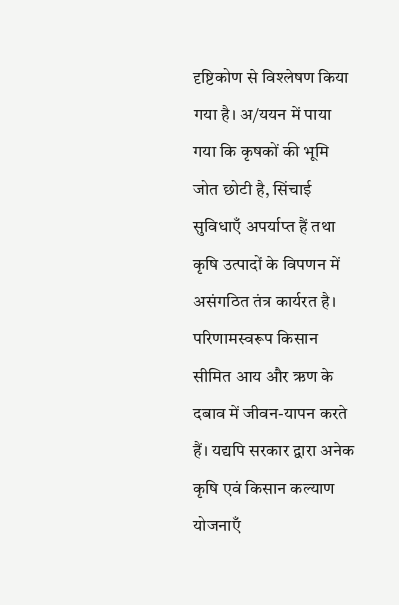दृष्टिकोण से विश्लेषण किया गया है। अ/ययन में पाया गया कि कृषकों की भूमि जोत छोटी है, सिंचाई सुविधाएँ अपर्याप्त हैं तथा कृषि उत्पादों के विपणन में असंगठित तंत्र कार्यरत है। परिणामस्वरूप किसान सीमित आय और ऋण के दबाव में जीवन-यापन करते हैं। यद्यपि सरकार द्वारा अनेक कृषि एवं किसान कल्याण योजनाएँ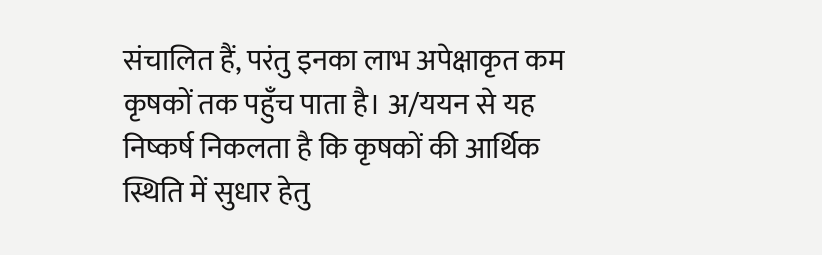संचालित हैं, परंतु इनका लाभ अपेक्षाकृत कम कृषकों तक पहुँच पाता है। अ/ययन से यह निष्कर्ष निकलता है कि कृषकों की आर्थिक स्थिति में सुधार हेतु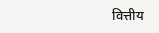वित्तीय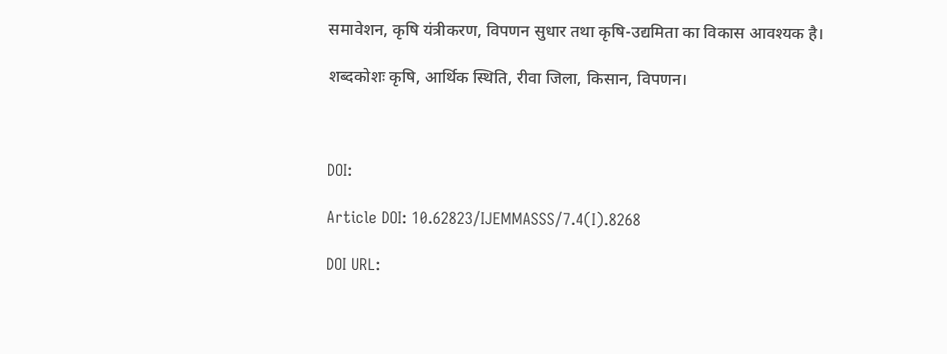समावेशन, कृषि यंत्रीकरण, विपणन सुधार तथा कृषि-उद्यमिता का विकास आवश्यक है।

शब्दकोशः कृषि, आर्थिक स्थिति, रीवा जिला, किसान, विपणन।



DOI:

Article DOI: 10.62823/IJEMMASSS/7.4(I).8268

DOI URL: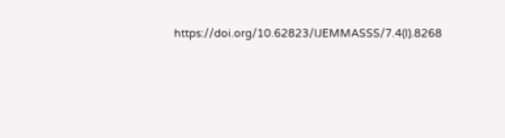https://doi.org/10.62823/IJEMMASSS/7.4(I).8268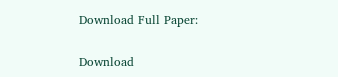Download Full Paper:

Download